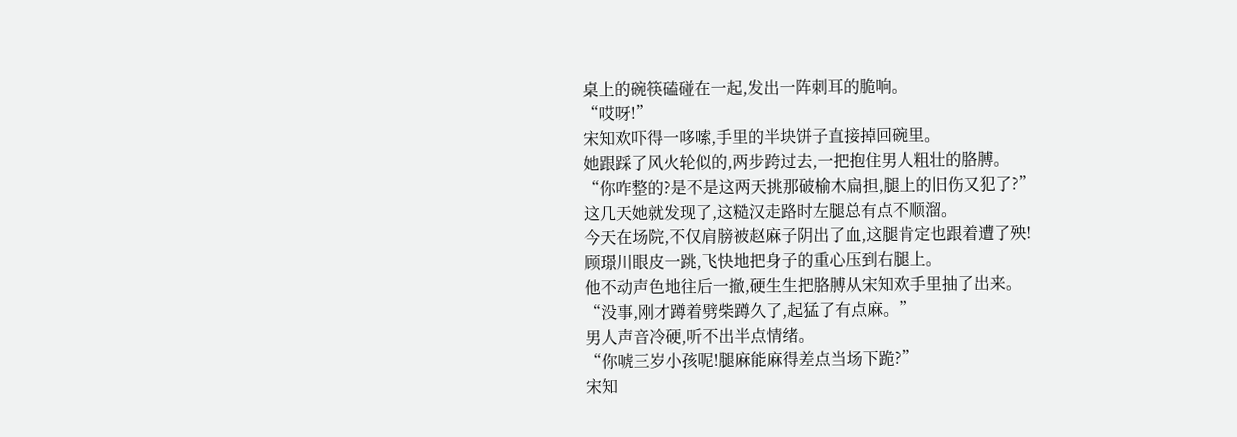桌上的碗筷磕碰在一起,发出一阵刺耳的脆响。
“哎呀!”
宋知欢吓得一哆嗦,手里的半块饼子直接掉回碗里。
她跟踩了风火轮似的,两步跨过去,一把抱住男人粗壮的胳膊。
“你咋整的?是不是这两天挑那破榆木扁担,腿上的旧伤又犯了?”
这几天她就发现了,这糙汉走路时左腿总有点不顺溜。
今天在场院,不仅肩膀被赵麻子阴出了血,这腿肯定也跟着遭了殃!
顾璟川眼皮一跳,飞快地把身子的重心压到右腿上。
他不动声色地往后一撤,硬生生把胳膊从宋知欢手里抽了出来。
“没事,刚才蹲着劈柴蹲久了,起猛了有点麻。”
男人声音冷硬,听不出半点情绪。
“你唬三岁小孩呢!腿麻能麻得差点当场下跪?”
宋知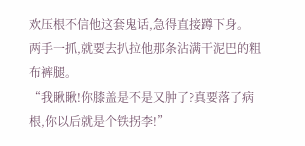欢压根不信他这套鬼话,急得直接蹲下身。
两手一抓,就要去扒拉他那条沾满干泥巴的粗布裤腿。
“我瞅瞅!你膝盖是不是又肿了?真要落了病根,你以后就是个铁拐李!”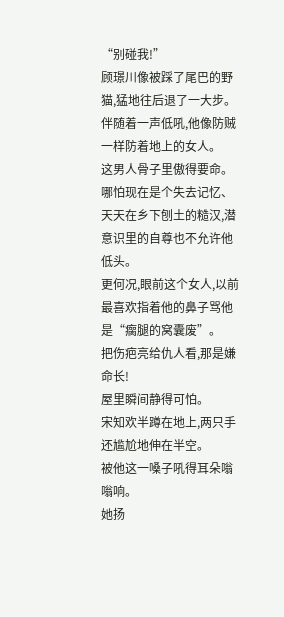“别碰我!”
顾璟川像被踩了尾巴的野猫,猛地往后退了一大步。
伴随着一声低吼,他像防贼一样防着地上的女人。
这男人骨子里傲得要命。
哪怕现在是个失去记忆、天天在乡下刨土的糙汉,潜意识里的自尊也不允许他低头。
更何况,眼前这个女人,以前最喜欢指着他的鼻子骂他是“瘸腿的窝囊废”。
把伤疤亮给仇人看,那是嫌命长!
屋里瞬间静得可怕。
宋知欢半蹲在地上,两只手还尴尬地伸在半空。
被他这一嗓子吼得耳朵嗡嗡响。
她扬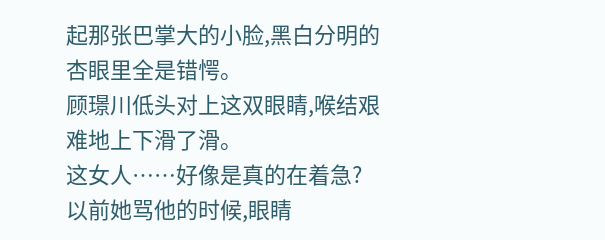起那张巴掌大的小脸,黑白分明的杏眼里全是错愕。
顾璟川低头对上这双眼睛,喉结艰难地上下滑了滑。
这女人……好像是真的在着急?
以前她骂他的时候,眼睛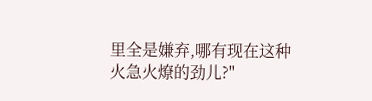里全是嫌弃,哪有现在这种火急火燎的劲儿?"